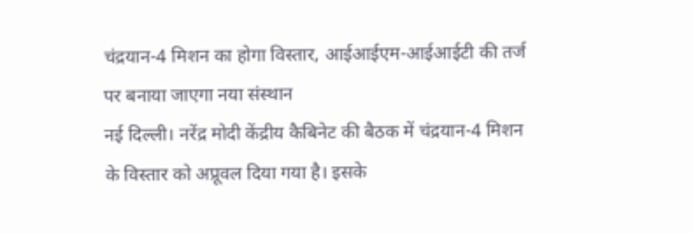चंद्रयान-4 मिशन का होगा विस्तार, आईआईएम-आईआईटी की तर्ज पर बनाया जाएगा नया संस्थान
नई दिल्ली। नरेंद्र मोदी केंद्रीय कैबिनेट की बैठक में चंद्रयान-4 मिशन के विस्तार को अप्रूवल दिया गया है। इसके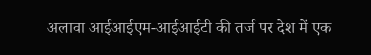अलावा आईआईएम-आईआईटी की तर्ज पर देश में एक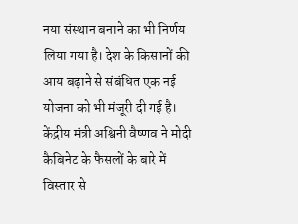नया संस्थान बनाने का भी निर्णय लिया गया है। देश के किसानों की आय बढ़ाने से संबंधित एक नई योजना को भी मंजूरी दी गई है। केंद्रीय मंत्री अश्विनी वैष्णव ने मोदी कैबिनेट के फैसलों के बारे में विस्तार से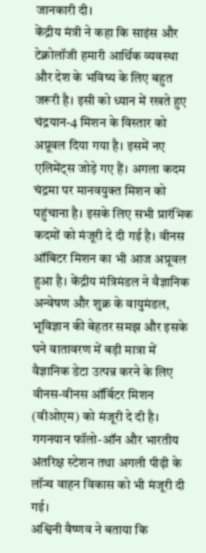जानकारी दी।
केंद्रीय मंत्री ने कहा कि साइंस और टेक्नोलॉजी हमारी आर्थिक व्यवस्था और देश के भविष्य के लिए बहुत जरूरी है। इसी को ध्यान में रखते हुए चंद्रयान-4 मिशन के विस्तार को अप्रूवल दिया गया है। इसमें नए एलिमेंट्स जोड़े गए हैं। अगला कदम चंद्रमा पर मानवयुक्त मिशन को पहुंचाना है। इसके लिए सभी प्रारंभिक कदमों को मंजूरी दे दी गई है। वीनस ऑबिटर मिशन का भी आज अप्रूवल हुआ है। केंद्रीय मंत्रिमंडल ने वैज्ञानिक अन्वेषण और शुक्र के वायुमंडल, भूविज्ञान की बेहतर समझ और इसके घने वातावरण में बड़ी मात्रा में वैज्ञानिक डेटा उत्पन्न करने के लिए वीनस-वीनस ऑर्बिटर मिशन (वीओएम) को मंजूरी दे दी है। गगनयान फॉलो-ऑन और भारतीय अंतरिक्ष स्टेशन तथा अगली पीढ़ी के लॉन्च वाहन विकास को भी मंजूरी दी गई।
अश्विनी वैष्णव ने बताया कि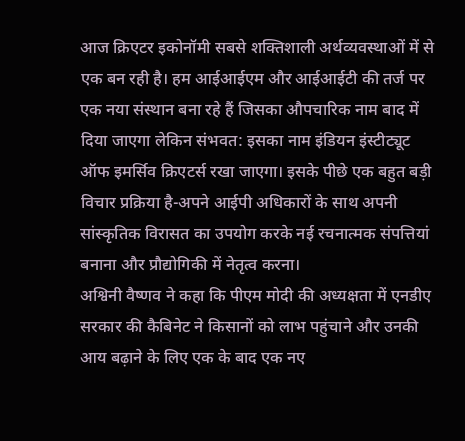आज क्रिएटर इकोनॉमी सबसे शक्तिशाली अर्थव्यवस्थाओं में से एक बन रही है। हम आईआईएम और आईआईटी की तर्ज पर एक नया संस्थान बना रहे हैं जिसका औपचारिक नाम बाद में दिया जाएगा लेकिन संभवत: इसका नाम इंडियन इंस्टीट्यूट ऑफ इमर्सिव क्रिएटर्स रखा जाएगा। इसके पीछे एक बहुत बड़ी विचार प्रक्रिया है-अपने आईपी अधिकारों के साथ अपनी सांस्कृतिक विरासत का उपयोग करके नई रचनात्मक संपत्तियां बनाना और प्रौद्योगिकी में नेतृत्व करना।
अश्विनी वैष्णव ने कहा कि पीएम मोदी की अध्यक्षता में एनडीए सरकार की कैबिनेट ने किसानों को लाभ पहुंचाने और उनकी आय बढ़ाने के लिए एक के बाद एक नए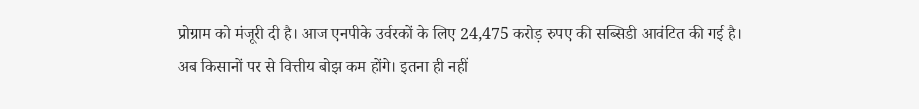प्रोग्राम को मंजूरी दी है। आज एनपीके उर्वरकों के लिए 24,475 करोड़ रुपए की सब्सिडी आवंटित की गई है। अब किसानों पर से वित्तीय बोझ कम होंगे। इतना ही नहीं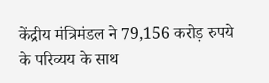केंद्रीय मंत्रिमंडल ने 79,156 करोड़ रुपये के परिव्यय के साथ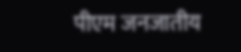पीएम जनजातीय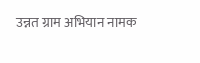उन्नत ग्राम अभियान नामक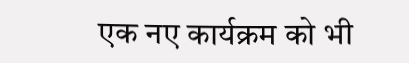एक नए कार्यक्रम को भी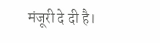मंजूरी दे दी है।